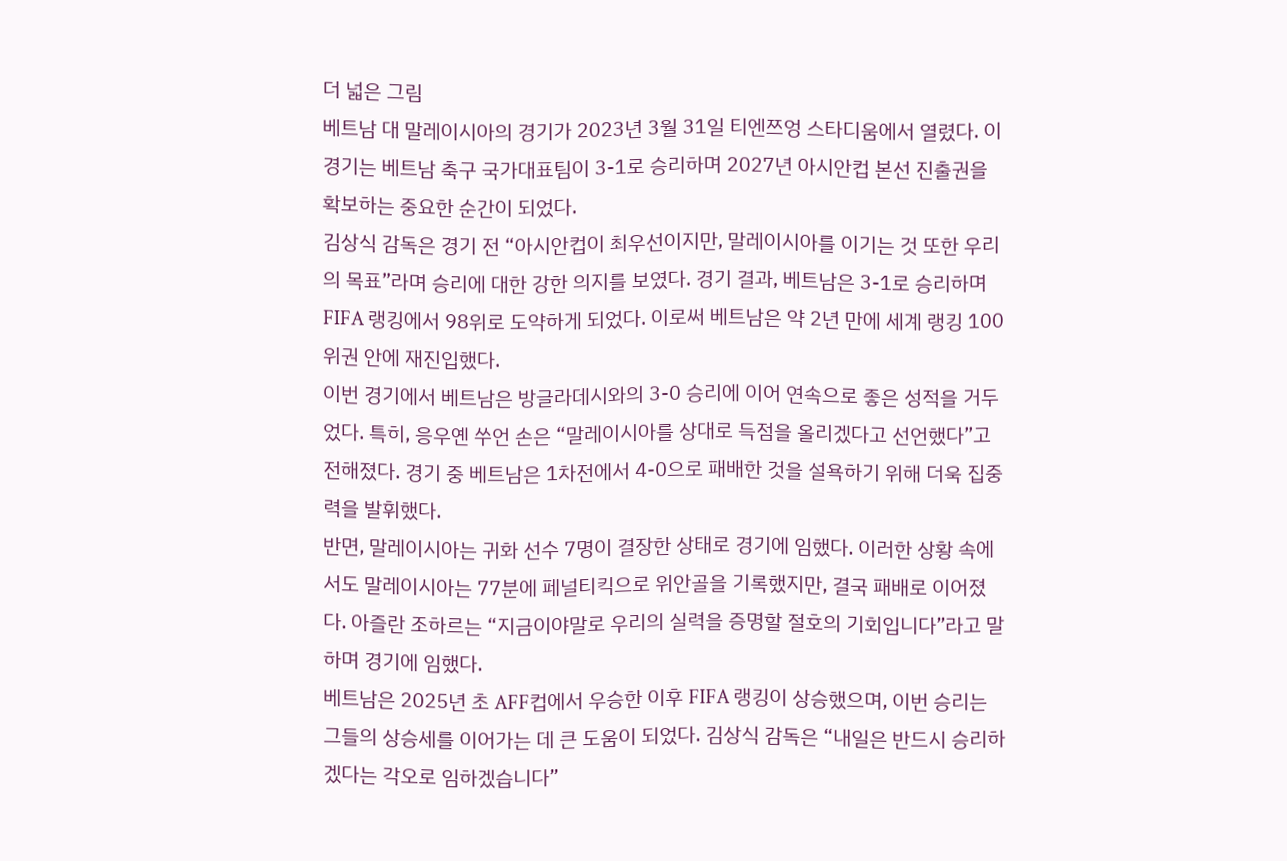더 넓은 그림
베트남 대 말레이시아의 경기가 2023년 3월 31일 티엔쯔엉 스타디움에서 열렸다. 이 경기는 베트남 축구 국가대표팀이 3-1로 승리하며 2027년 아시안컵 본선 진출권을 확보하는 중요한 순간이 되었다.
김상식 감독은 경기 전 “아시안컵이 최우선이지만, 말레이시아를 이기는 것 또한 우리의 목표”라며 승리에 대한 강한 의지를 보였다. 경기 결과, 베트남은 3-1로 승리하며 FIFA 랭킹에서 98위로 도약하게 되었다. 이로써 베트남은 약 2년 만에 세계 랭킹 100위권 안에 재진입했다.
이번 경기에서 베트남은 방글라데시와의 3-0 승리에 이어 연속으로 좋은 성적을 거두었다. 특히, 응우옌 쑤언 손은 “말레이시아를 상대로 득점을 올리겠다고 선언했다”고 전해졌다. 경기 중 베트남은 1차전에서 4-0으로 패배한 것을 설욕하기 위해 더욱 집중력을 발휘했다.
반면, 말레이시아는 귀화 선수 7명이 결장한 상태로 경기에 임했다. 이러한 상황 속에서도 말레이시아는 77분에 페널티킥으로 위안골을 기록했지만, 결국 패배로 이어졌다. 아즐란 조하르는 “지금이야말로 우리의 실력을 증명할 절호의 기회입니다”라고 말하며 경기에 임했다.
베트남은 2025년 초 AFF컵에서 우승한 이후 FIFA 랭킹이 상승했으며, 이번 승리는 그들의 상승세를 이어가는 데 큰 도움이 되었다. 김상식 감독은 “내일은 반드시 승리하겠다는 각오로 임하겠습니다”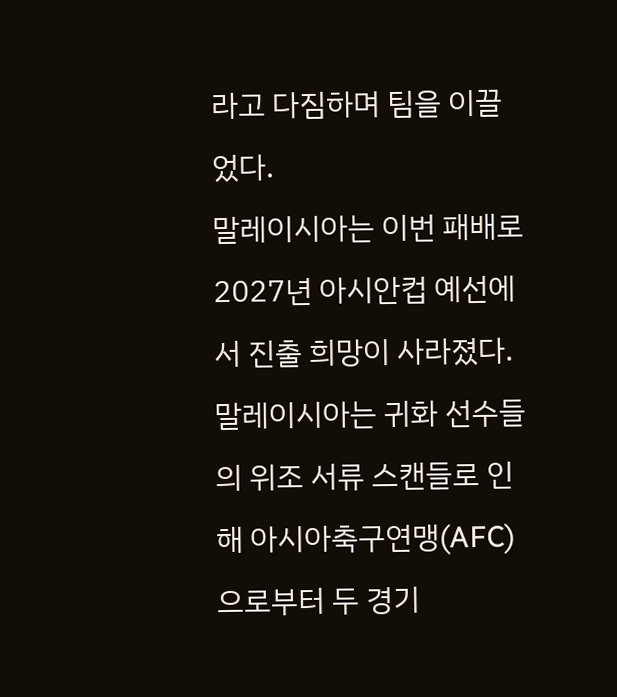라고 다짐하며 팀을 이끌었다.
말레이시아는 이번 패배로 2027년 아시안컵 예선에서 진출 희망이 사라졌다. 말레이시아는 귀화 선수들의 위조 서류 스캔들로 인해 아시아축구연맹(AFC)으로부터 두 경기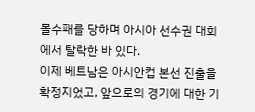몰수패를 당하며 아시아 선수권 대회에서 탈락한 바 있다.
이제 베트남은 아시안컵 본선 진출을 확정지었고, 앞으로의 경기에 대한 기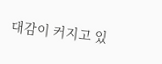대감이 커지고 있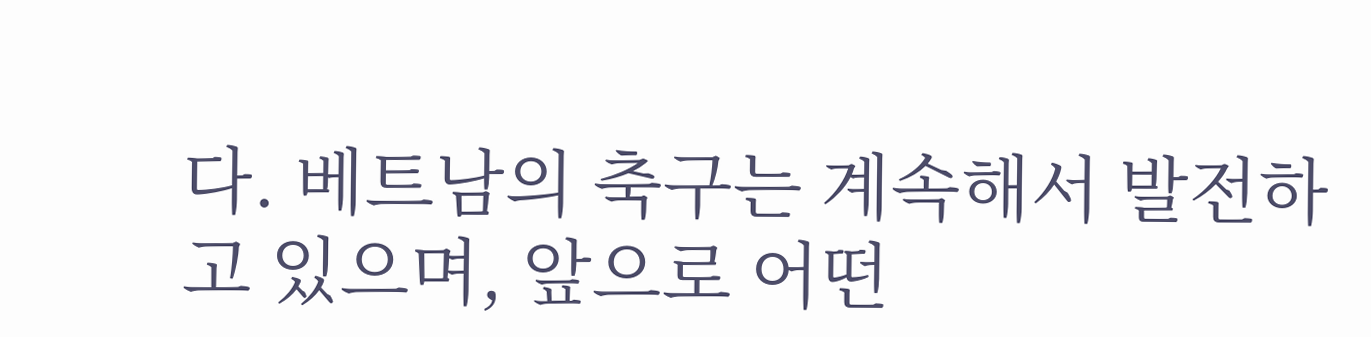다. 베트남의 축구는 계속해서 발전하고 있으며, 앞으로 어떤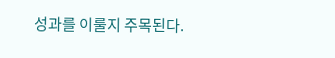성과를 이룰지 주목된다.